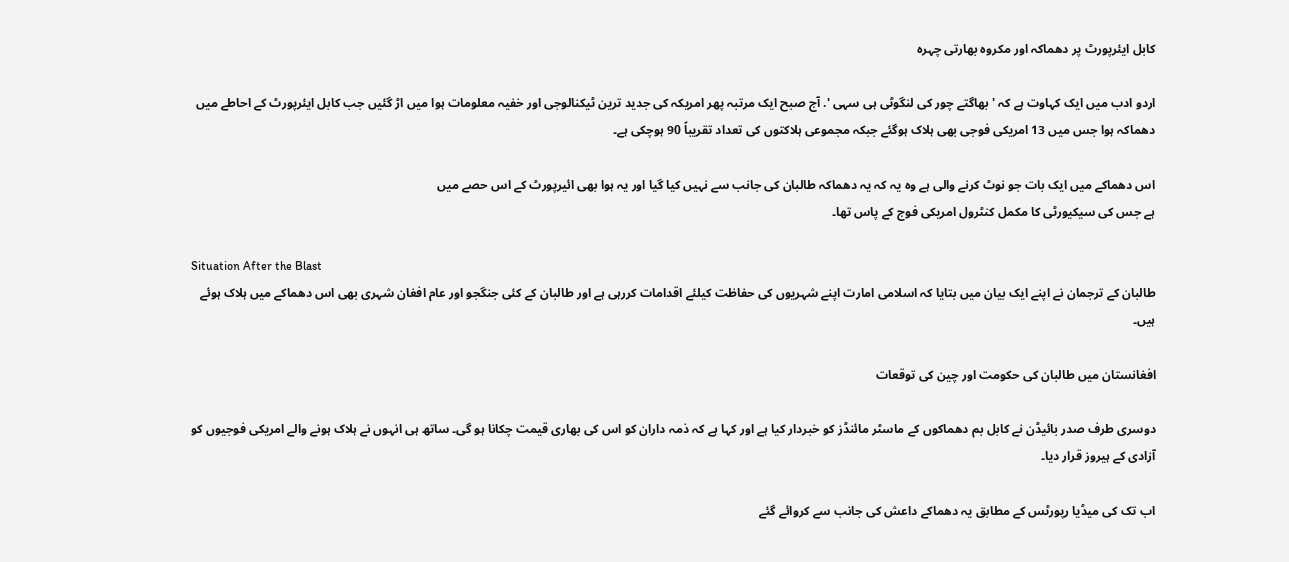کابل ایئرپورٹ پر دھماکہ اور مکروہ بھارتی چہرہ

اردو ادب میں ایک کہاوت ہے کہ ' بھاگتے چور کی لنگوٹی ہی سہی '. آج صبح ایک مرتبہ پھر امریکہ کی جدید ترین ٹیکنالوجی اور خفیہ معلومات ہوا میں اڑ گئیں جب کابل ایئرپورٹ کے احاطے میں دھماکہ ہوا جس میں 13 امریکی فوجی بھی ہلاک ہوگئے جبکہ مجموعی ہلاکتوں کی تعداد تقریباً 90 ہوچکی ہے۔

اس دھماکے میں ایک بات جو نوٹ کرنے والی ہے وہ یہ کہ یہ دھماکہ طالبان کی جانب سے نہیں کیا گیا اور یہ ہوا بھی ائیرپورٹ کے اس حصے میں
ہے جس کی سیکیورٹی کا مکمل کنٹرول امریکی فوج کے پاس تھا۔

Situation After the Blast
طالبان کے ترجمان نے اپنے ایک بیان میں بتایا کہ اسلامی امارت اپنے شہریوں کی حفاظت کیلئے اقدامات کررہی ہے اور طالبان کے کئی جنگجو اور عام افغان شہری بھی اس دھماکے میں ہلاک ہوئے ہیں۔

افغانستان میں طالبان کی حکومت اور چین کی توقعات

دوسری طرف صدر بائیڈن نے کابل بم دھماکوں کے ماسٹر مائنڈز کو خبردار کیا ہے اور کہا ہے کہ ذمہ داران کو اس کی بھاری قیمت چکانا ہو گی۔ ساتھ ہی انہوں نے ہلاک ہونے والے امریکی فوجیوں کو آزادی کے ہیروز قرار دیا۔

اب تک کی میڈیا رپورٹس کے مطابق یہ دھماکے داعش کی جانب سے کروائے گئے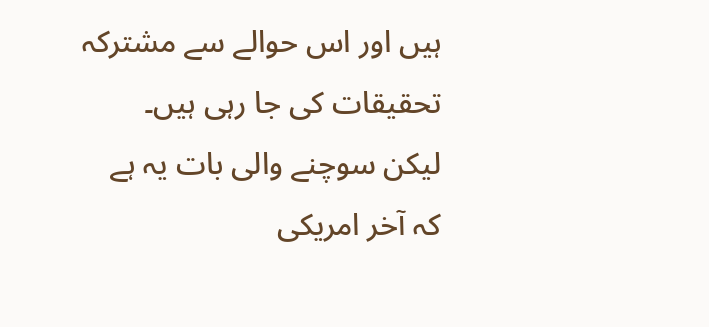ہیں اور اس حوالے سے مشترکہ تحقیقات کی جا رہی ہیں۔ لیکن سوچنے والی بات یہ ہے کہ آخر امریکی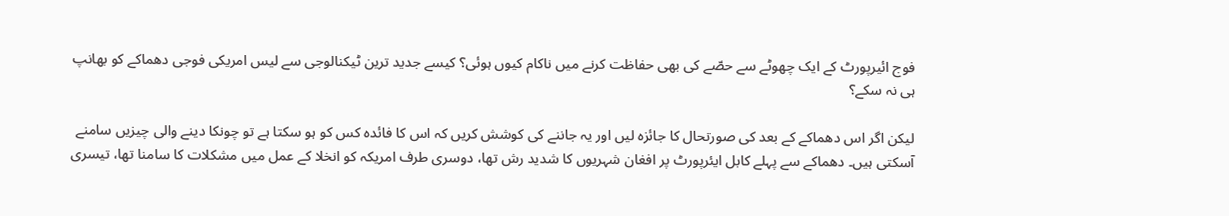فوج ائیرپورٹ کے ایک چھوٹے سے حصّے کی بھی حفاظت کرنے میں ناکام کیوں ہوئی؟ کیسے جدید ترین ٹیکنالوجی سے لیس امریکی فوجی دھماکے کو بھانپ ہی نہ سکے؟

لیکن اگر اس دھماکے کے بعد کی صورتحال کا جائزہ لیں اور یہ جاننے کی کوشش کریں کہ اس کا فائدہ کس کو ہو سکتا ہے تو چونکا دینے والی چیزیں سامنے آسکتی ہیں۔ دھماکے سے پہلے کابل ایئرپورٹ پر افغان شہریوں کا شدید رش تھا، دوسری طرف امریکہ کو انخلا کے عمل میں مشکلات کا سامنا تھا، تیسری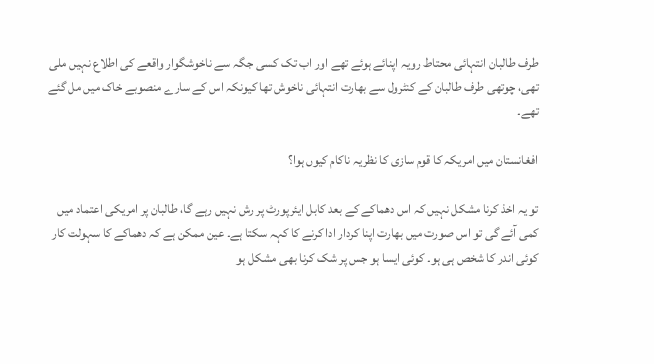طرف طالبان انتہائی محتاط رویہ اپنائے ہوئے تھے اور اب تک کسی جگہ سے ناخوشگوار واقعے کی اطلاع نہیں ملی تھی، چوتھی طرف طالبان کے کنٹرول سے بھارت انتہائی ناخوش تھا کیونکہ اس کے سارے منصوبے خاک میں مل گئے تھے۔

افغانستان میں امریکہ کا قوم سازی کا نظریہ ناکام کیوں ہوا؟

تو یہ اخذ کرنا مشکل نہیں کہ اس دھماکے کے بعد کابل ایئرپورٹ پر رش نہیں رہے گا، طالبان پر امریکی اعتماد میں کمی آئے گی تو اس صورت میں بھارت اپنا کردار ادا کرنے کا کہہ سکتا ہے۔ عین ممکن ہے کہ دھماکے کا سہولت کار کوئی اندر کا شخص ہی ہو۔ کوئی ایسا ہو جس پر شک کرنا بھی مشکل ہو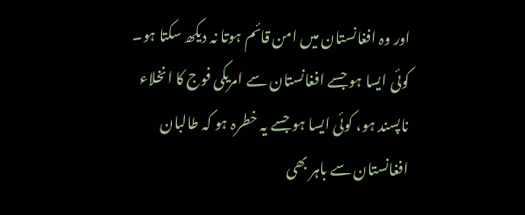اور وہ افغانستان میں امن قائم ہوتا نہ دیکھ سکتا ہو۔ کوئی ایسا ہو جسے افغانستان سے امریکی فوج کا انخلاء ناپسند ہو، کوئی ایسا ہو جسے یہ خطرہ ہو کہ طالبان افغانستان سے باہر بھی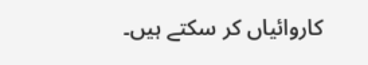کاروائیاں کر سکتے ہیں۔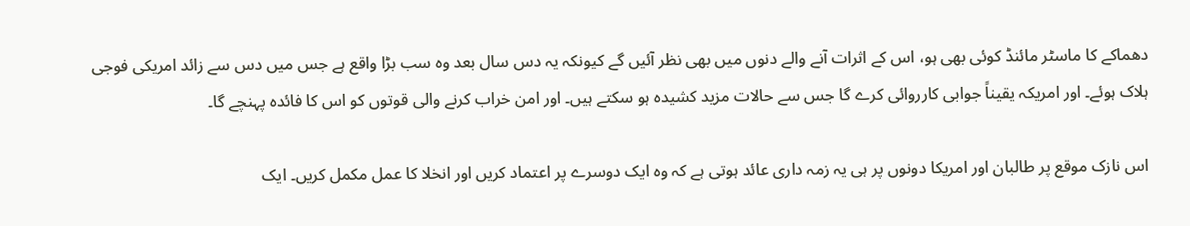دھماکے کا ماسٹر مائنڈ کوئی بھی ہو، اس کے اثرات آنے والے دنوں میں بھی نظر آئیں گے کیونکہ یہ دس سال بعد وہ سب بڑا واقع ہے جس میں دس سے زائد امریکی فوجی ہلاک ہوئے۔ اور امریکہ یقیناً جوابی کارروائی کرے گا جس سے حالات مزید کشیدہ ہو سکتے ہیں۔ اور امن خراب کرنے والی قوتوں کو اس کا فائدہ پہنچے گا۔

اس نازک موقع پر طالبان اور امریکا دونوں پر ہی یہ زمہ داری عائد ہوتی ہے کہ وہ ایک دوسرے پر اعتماد کریں اور انخلا کا عمل مکمل کریں۔ ایک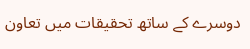دوسرے کے ساتھ تحقیقات میں تعاون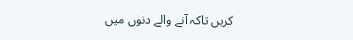کریں تاکہ آنے والے دنوں میں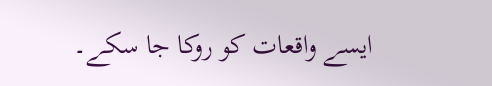ایسے واقعات کو روکا جا سکے۔